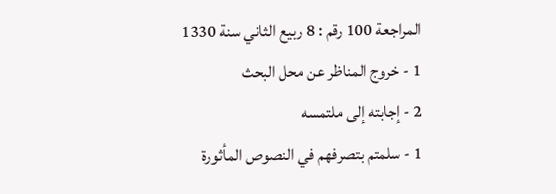المراجعة 100 رقم : 8 ربيع الثاني سنة 1330
1 - خروج المناظر عن محل البحث
2 - إجابته إلى ملتمسه
1 - سلمتم بتصرفهم في النصوص المأثورة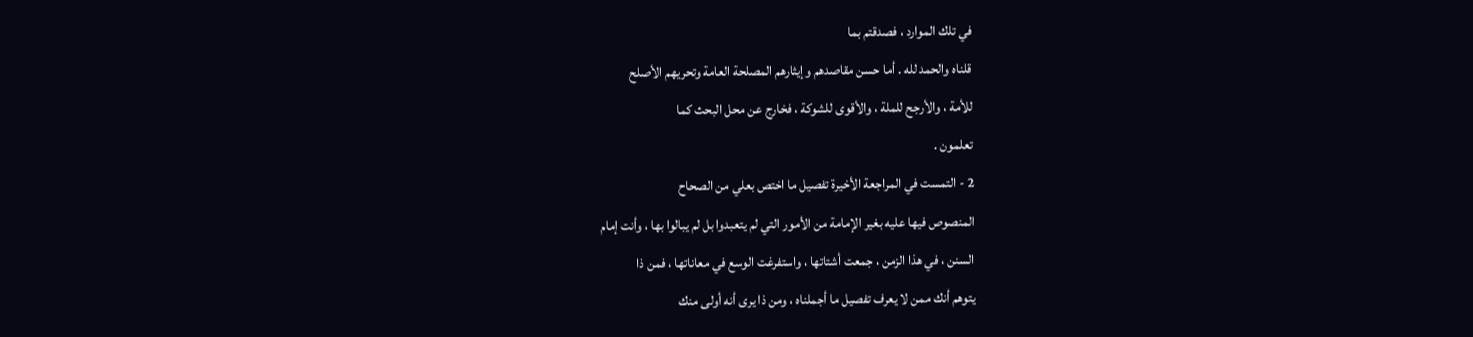في تلك الموارد ، فصدقتم بما
قلناه والحمد لله . أما حسن مقاصدهم وإيثارهم المصلحة العامة وتحريهم الأصلح
للأمة ، والأرجح للملة ، والأقوى للشوكة ، فخارج عن محل البحث كما
تعلمون .
2 - التمست في المراجعة الأخيرة تفصيل ما اختص بعلي من الصحاح
المنصوص فيها عليه بغير الإمامة من الأمور التي لم يتعبدوا بل لم يبالوا بها ، وأنت إمام
السنن ، في هذا الزمن ، جمعت أشتاتها ، واستفرغت الوسع في معاناتها ، فمن ذا
يتوهم أنك ممن لا يعرف تفصيل ما أجملناه ، ومن ذا يرى أنه أولى منك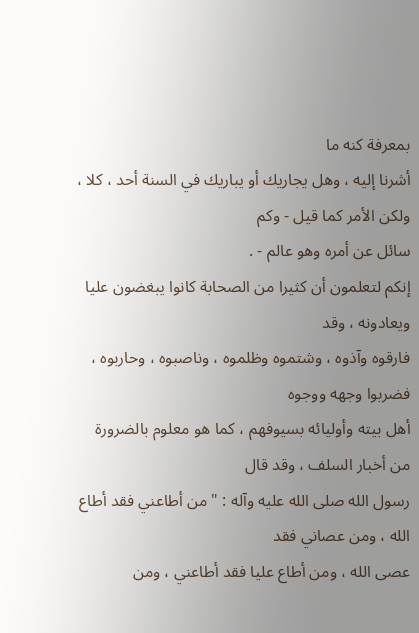بمعرفة كنه ما
أشرنا إليه ، وهل يجاريك أو يباريك في السنة أحد ، كلا ، ولكن الأمر كما قيل - وكم
سائل عن أمره وهو عالم - .
إنكم لتعلمون أن كثيرا من الصحابة كانوا يبغضون عليا ويعادونه ، وقد
فارقوه وآذوه ، وشتموه وظلموه ، وناصبوه ، وحاربوه ، فضربوا وجهه ووجوه
أهل بيته وأوليائه بسيوفهم ، كما هو معلوم بالضرورة من أخبار السلف ، وقد قال
رسول الله صلى الله عليه وآله : " من أطاعني فقد أطاع الله ، ومن عصاني فقد
عصى الله ، ومن أطاع عليا فقد أطاعني ، ومن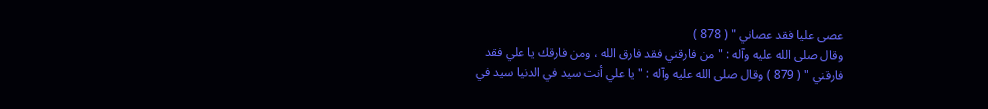عصى عليا فقد عصاني " ( 878 )
وقال صلى الله عليه وآله : " من فارقني فقد فارق الله ، ومن فارقك يا علي فقد
فارقني " ( 879 ) وقال صلى الله عليه وآله : " يا علي أنت سيد في الدنيا سيد في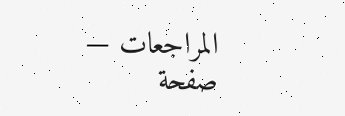المراجعات — صفحة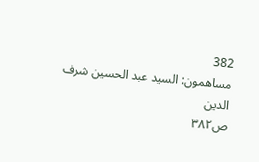382
مساهمون: السيد عبد الحسين شرف الدين
ص٣٨٢